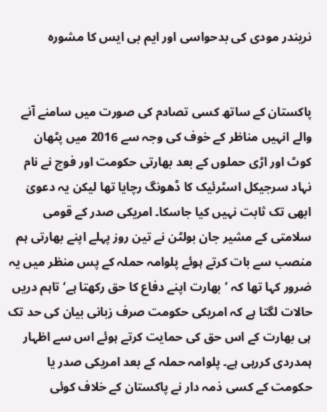نریندر مودی کی بدحواسی اور ایم بی ایس کا مشورہ


پاکستان کے ساتھ کسی تصادم کی صورت میں سامنے آنے والے انہیں مناظر کے خوف کی وجہ سے 2016 میں پٹھان کوٹ اور اڑی حملوں کے بعد بھارتی حکومت اور فوج نے نام نہاد سرجیکل اسٹرئیک کا ڈھونگ رچایا تھا لیکن یہ دعویٰ ابھی تک ثابت نہیں کیا جاسکا۔ امریکی صدر کے قومی سلامتی کے مشیر جان بولٹن نے تین روز پہلے اپنے بھارتی ہم منصب سے بات کرتے ہوئے پلوامہ حملہ کے پس منظر میں یہ ضرور کہا تھا کہ ’بھارت اپنے دفاع کا حق رکھتا ہے‘ تاہم دریں حالات لگتا ہے کہ امریکی حکومت صرف زبانی بیان کی حد تک ہی بھارت کے اس حق کی حمایت کرتے ہوئے اس سے اظہار ہمدردی کررہی ہے۔ پلوامہ حملہ کے بعد امریکی صدر یا حکومت کے کسی ذمہ دار نے پاکستان کے خلاف کوئی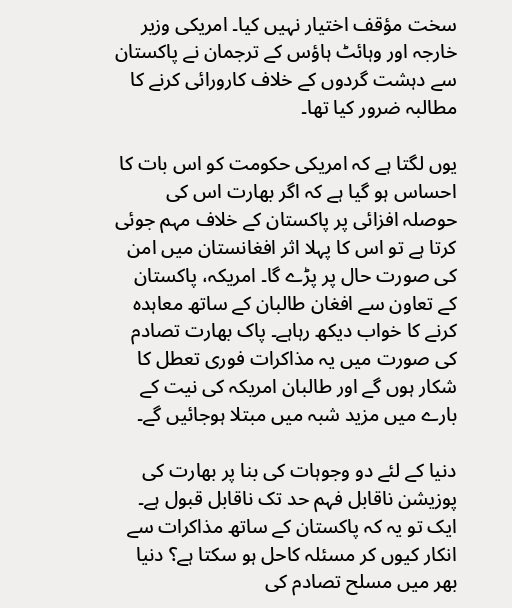سخت مؤقف اختیار نہیں کیا۔ امریکی وزیر خارجہ اور وہائٹ ہاؤس کے ترجمان نے پاکستان سے دہشت گردوں کے خلاف کارورائی کرنے کا مطالبہ ضرور کیا تھا۔

یوں لگتا ہے کہ امریکی حکومت کو اس بات کا احساس ہو گیا ہے کہ اگر بھارت اس کی حوصلہ افزائی پر پاکستان کے خلاف مہم جوئی کرتا ہے تو اس کا پہلا اثر افغانستان میں امن کی صورت حال پر پڑے گا۔ امریکہ، پاکستان کے تعاون سے افغان طالبان کے ساتھ معاہدہ کرنے کا خواب دیکھ رہاہے۔ پاک بھارت تصادم کی صورت میں یہ مذاکرات فوری تعطل کا شکار ہوں گے اور طالبان امریکہ کی نیت کے بارے میں مزید شبہ میں مبتلا ہوجائیں گے۔

دنیا کے لئے دو وجوہات کی بنا پر بھارت کی پوزیشن ناقابل فہم حد تک ناقابل قبول ہے۔ ایک تو یہ کہ پاکستان کے ساتھ مذاکرات سے انکار کیوں کر مسئلہ کاحل ہو سکتا ہے؟ دنیا بھر میں مسلح تصادم کی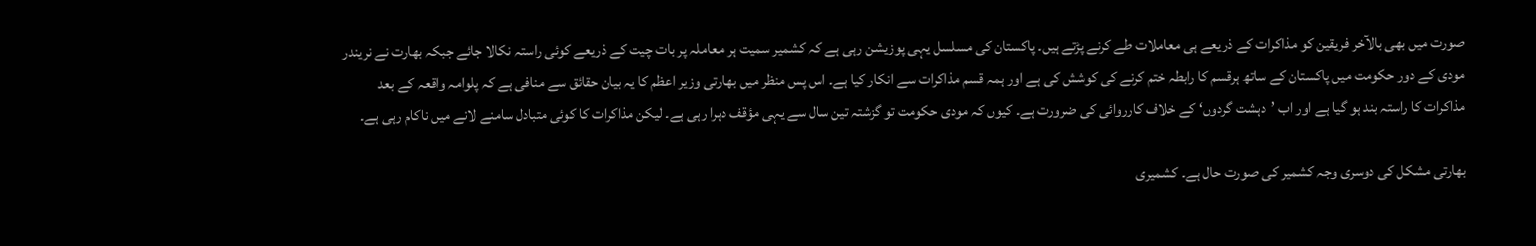صورت میں بھی بالآخر فریقین کو مذاکرات کے ذریعے ہی معاملات طے کرنے پڑتے ہیں۔ پاکستان کی مسلسل یہی پوزیشن رہی ہے کہ کشمیر سمیت ہر معاملہ پر بات چیت کے ذریعے کوئی راستہ نکالا جائے جبکہ بھارت نے نریندر مودی کے دور حکومت میں پاکستان کے ساتھ ہرقسم کا رابطہ ختم کرنے کی کوشش کی ہے اور ہمہ قسم مذاکرات سے انکار کیا ہے۔ اس پس منظر میں بھارتی وزیر اعظم کا یہ بیان حقائق سے منافی ہے کہ پلوامہ واقعہ کے بعد مذاکرات کا راستہ بند ہو گیا ہے اور اب ’دہشت گردوں‘ کے خلاف کارروائی کی ضرورت ہے۔ کیوں کہ مودی حکومت تو گزشتہ تین سال سے یہی مؤقف دہرا رہی ہے۔ لیکن مذاکرات کا کوئی متبادل سامنے لانے میں ناکام رہی ہے۔

بھارتی مشکل کی دوسری وجہ کشمیر کی صورت حال ہے۔ کشمیری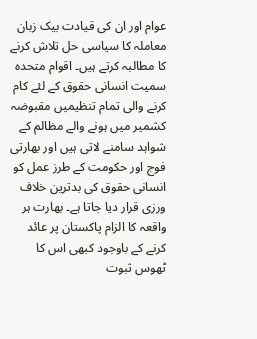عوام اور ان کی قیادت بیک زبان معاملہ کا سیاسی حل تلاش کرنے کا مطالبہ کرتے ہیں۔ اقوام متحدہ سمیت انسانی حقوق کے لئے کام کرنے والی تمام تنظیمیں مقبوضہ کشمیر میں ہونے والے مظالم کے شواہد سامنے لاتی ہیں اور بھارتی فوج اور حکومت کے طرز عمل کو انسانی حقوق کی بدترین خلاف ورزی قرار دیا جاتا ہے۔ بھارت ہر واقعہ کا الزام پاکستان پر عائد کرنے کے باوجود کبھی اس کا ٹھوس ثبوت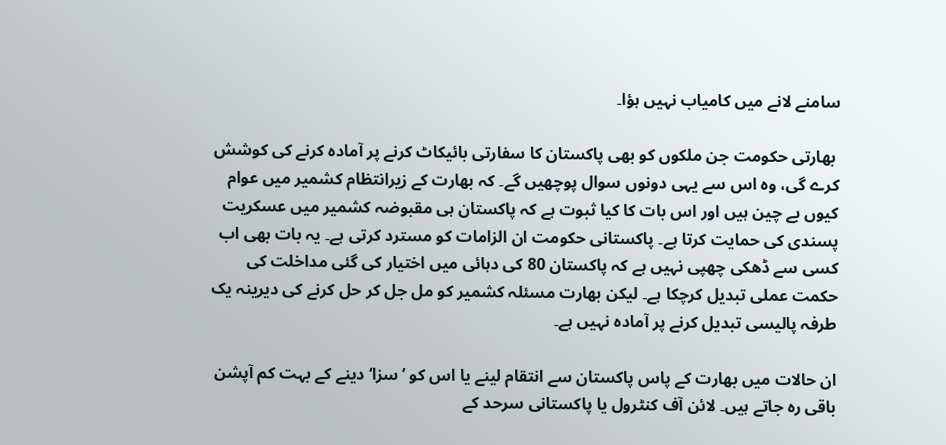سامنے لانے میں کامیاب نہیں ہؤا۔

 بھارتی حکومت جن ملکوں کو بھی پاکستان کا سفارتی بائیکاٹ کرنے پر آمادہ کرنے کی کوشش کرے گی، وہ اس سے یہی دونوں سوال پوچھیں گے۔ کہ بھارت کے زیرانتظام کشمیر میں عوام کیوں بے چین ہیں اور اس بات کا کیا ثبوت ہے کہ پاکستان ہی مقبوضہ کشمیر میں عسکریت پسندی کی حمایت کرتا ہے۔ پاکستانی حکومت ان الزامات کو مسترد کرتی ہے۔ یہ بات بھی اب کسی سے ڈھکی چھپی نہیں ہے کہ پاکستان 80 کی دہائی میں اختیار کی گئی مداخلت کی حکمت عملی تبدیل کرچکا ہے۔ لیکن بھارت مسئلہ کشمیر کو مل جل کر حل کرنے کی دیرینہ یک طرفہ پالیسی تبدیل کرنے پر آمادہ نہیں ہے۔

ان حالات میں بھارت کے پاس پاکستان سے انتقام لینے یا اس کو ’سزا‘ دینے کے بہت کم آپشن باقی رہ جاتے ہیں۔ لائن آف کنٹرول یا پاکستانی سرحد کے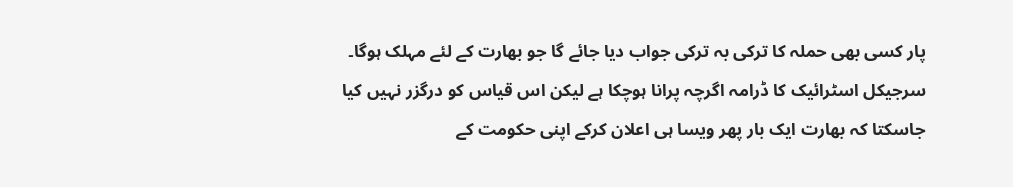پار کسی بھی حملہ کا ترکی بہ ترکی جواب دیا جائے گا جو بھارت کے لئے مہلک ہوگا۔ سرجیکل اسٹرائیک کا ڈرامہ اگرچہ پرانا ہوچکا ہے لیکن اس قیاس کو درگزر نہیں کیا جاسکتا کہ بھارت ایک بار پھر ویسا ہی اعلان کرکے اپنی حکومت کے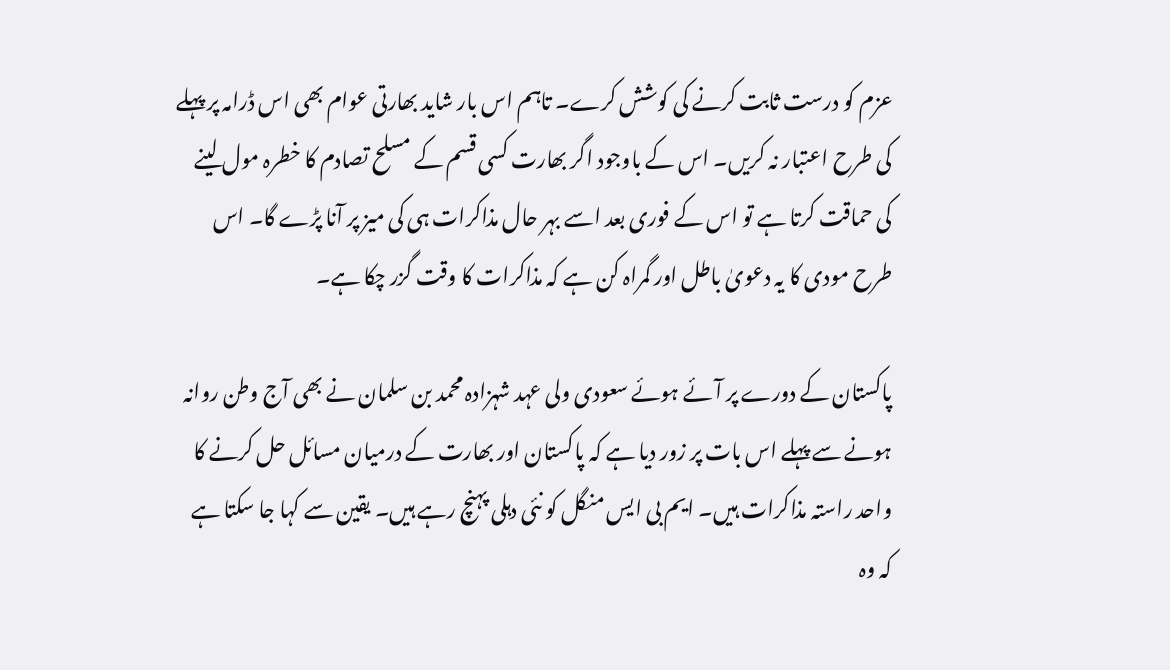عزم کو درست ثابت کرنے کی کوشش کرے۔ تاہم اس بار شاید بھارتی عوام بھی اس ڈرامہ پر پہلے کی طرح اعتبار نہ کریں۔ اس کے باوجود اگر بھارت کسی قسم کے مسلح تصادم کا خطرہ مول لینے کی حماقت کرتا ہے تو اس کے فوری بعد اسے بہر حال مذاکرات ہی کی میز پر آنا پڑے گا۔ اس طرح مودی کا یہ دعویٰ باطل اور گمراہ کن ہے کہ مذاکرات کا وقت گزر چکا ہے۔

پاکستان کے دورے پر آئے ہوئے سعودی ولی عہد شہزادہ محمد بن سلمان نے بھی آج وطن روانہ ہونے سے پہلے اس بات پر زور دیا ہے کہ پاکستان اور بھارت کے درمیان مسائل حل کرنے کا واحد راستہ مذاکرات ہیں۔ ایم بی ایس منگل کو نئی دہلی پہنچ رہے ہیں۔ یقین سے کہا جا سکتا ہے کہ وہ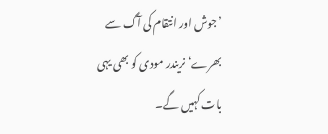’جوش اور انتقام کی آگ سے بھرے‘ نریندر مودی کو بھی یہی بات کہیں گے۔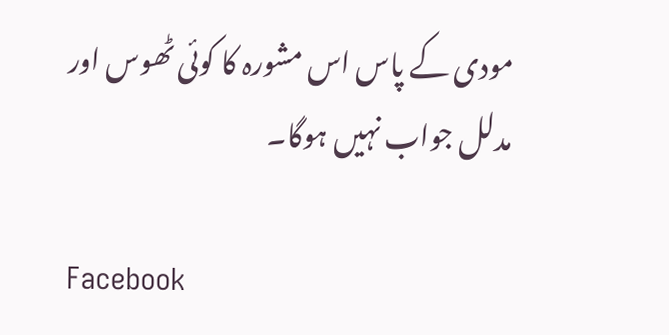مودی کے پاس اس مشورہ کا کوئی ٹھوس اور مدلل جواب نہیں ہوگا۔

Facebook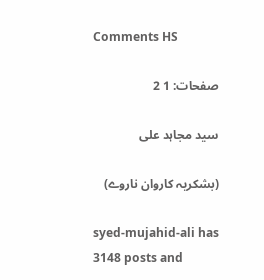Comments HS

صفحات: 1 2

سید مجاہد علی

(بشکریہ کاروان ناروے)

syed-mujahid-ali has 3148 posts and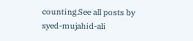counting.See all posts by syed-mujahid-ali